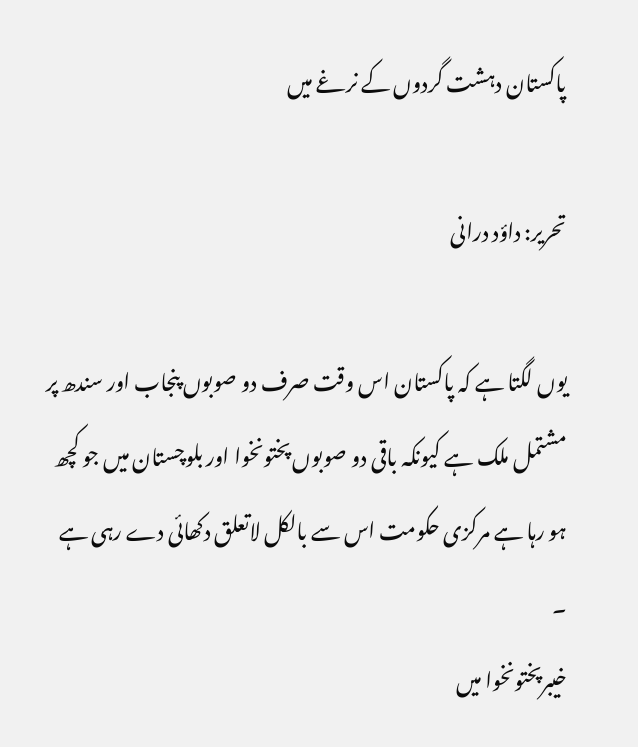پاکستان دہشت گردوں کے نرغے میں

تحریر: داؤد درانی

یوں لگتا ہے کہ پاکستان اس وقت صرف دو صوبوں پنجاب اور سندھ پر مشتمل ملک ہے کیونکہ باقی دو صوبوں پختونخوا اور بلوچستان میں جو کچھ ہو رہا ہے مرکزی حکومت اس سے بالکل لاتعلق دکھائی دے رہی ہے ۔
خیبرپختونخوا میں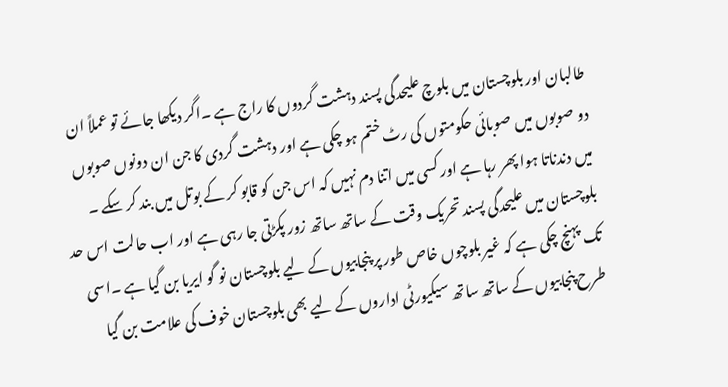طالبان اور بلوچستان میں بلوچ علیحدگی پسند دہشت گردوں کا راج ہے ۔اگر دیکھا جائے تو عملاً ان دو صوبوں میں صوبائی حکومتوں کی رٹ ختم ہو چکی ہے اور دہشت گردی کا جن ان دونوں صوبوں میں دندناتا ہوا پھر رہا ہے اور کسی میں اتنا دم نہیں کہ اس جن کو قابو کر کے بوتل میں بند کر سکے ۔
بلوچستان میں علیحدگی پسند تحریک وقت کے ساتھ ساتھ زور پکڑتی جا رہی ہے اور اب حالت اس حد تک پہنچ چکی ہے کہ غیر بلوچوں خاص طور پر پنجابیوں کے لیے بلوچستان نو گو ایریا بن گیا ہے ۔اسی طرح پنجابیوں کے ساتھ ساتھ سیکیورٹی اداروں کے لیے بھی بلوچستان خوف کی علامت بن گیا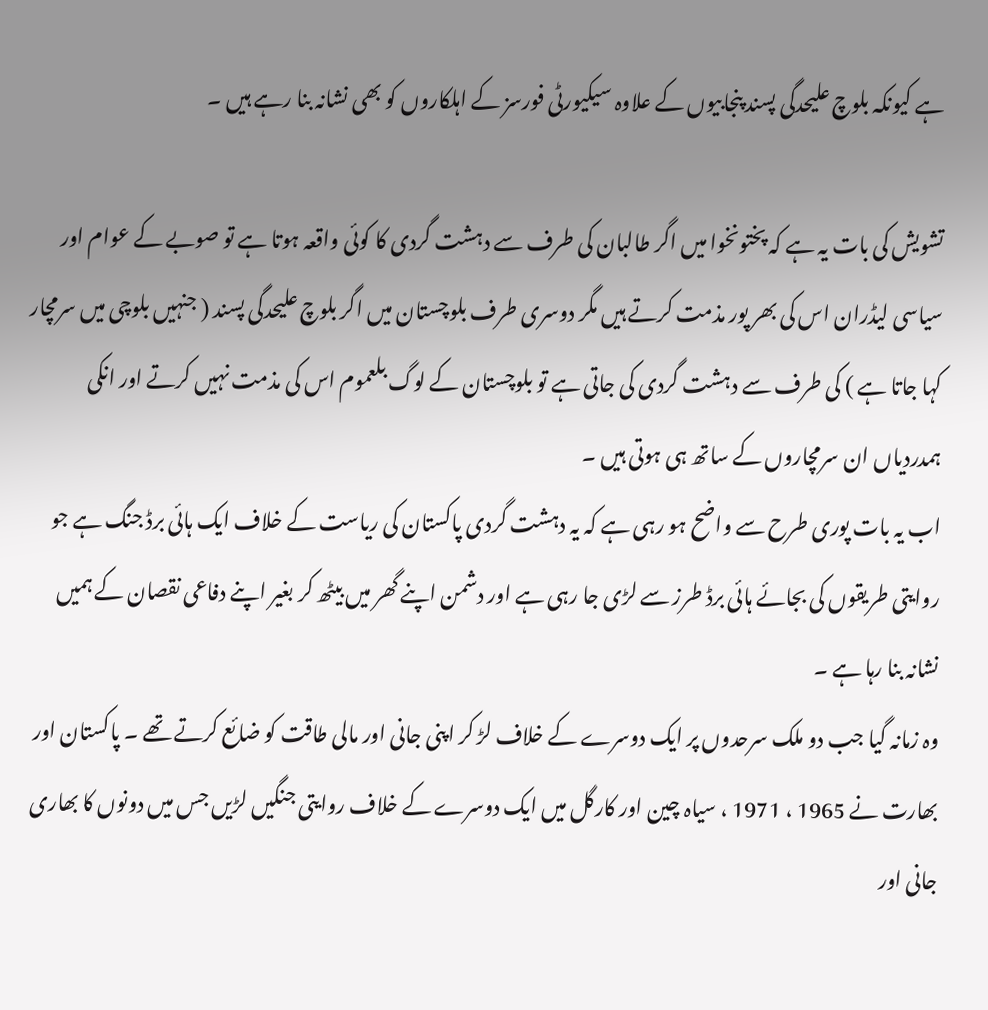ہے کیونکہ بلوچ علیحدگی پسند پنجابیوں کے علاوہ سیکیورٹی فورسز کے اہلکاروں کو بھی نشانہ بنا رہے ہیں ۔

تشویش کی بات یہ ہے کہ پختونخوا میں اگر طالبان کی طرف سے دہشت گردی کا کوئی واقعہ ہوتا ہے تو صوبے کے عوام اور سیاسی لیڈران اس کی بھر پور مذمت کرتے ہیں مگر دوسری طرف بلوچستان میں اگر بلوچ علیحدگی پسند ( جنہیں بلوچی میں سرمچار کہا جاتا ہے ) کی طرف سے دہشت گردی کی جاتی ہے تو بلوچستان کے لوگ بلعموم اس کی مذمت نہیں کرتے اور انکی ہمدردیاں ان سرمچاروں کے ساتھ ہی ہوتی ہیں ۔
اب یہ بات پوری طرح سے واضح ہو رہی ہے کہ یہ دہشت گردی پاکستان کی ریاست کے خلاف ایک ہائی برڈ جنگ ہے جو روایتی طریقوں کی بجائے ہائی برڈ طرز سے لڑی جا رہی ہے اور دشمن اپنے گھر میں بیٹھ کر بغیر اپنے دفاعی نقصان کے ہمیں نشانہ بنا رہا ہے ۔
وہ زمانہ گیا جب دو ملک سرحدوں پر ایک دوسرے کے خلاف لڑ کر اپنی جانی اور مالی طاقت کو ضائع کرتے تھے ۔ پاکستان اور بھارت نے 1965 ، 1971 ، سیاہ چین اور کارگل میں ایک دوسرے کے خلاف روایتی جنگیں لڑیں جس میں دونوں کا بھاری جانی اور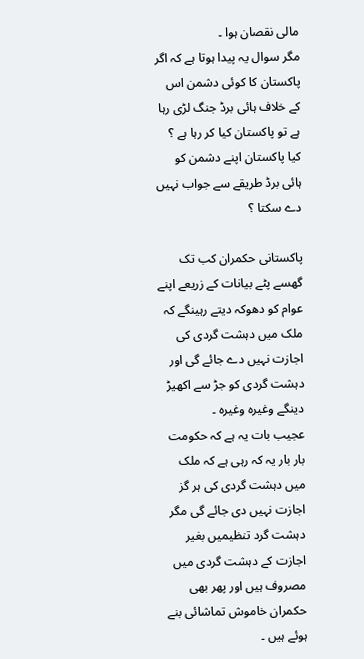مالی نقصان ہوا ۔
مگر سوال یہ پیدا ہوتا ہے کہ اگر پاکستان کا کوئی دشمن اس کے خلاف ہائی برڈ جنگ لڑی رہا ہے تو پاکستان کیا کر رہا ہے ؟ کیا پاکستان اپنے دشمن کو ہائی برڈ طریقے سے جواب نہیں دے سکتا ؟

پاکستانی حکمران کب تک گھسے پٹے بیانات کے زریعے اپنے عوام کو دھوکہ دیتے رہینگے کہ ملک میں دہشت گردی کی اجازت نہیں دے جائے گی اور دہشت گردی کو جڑ سے اکھیڑ دینگے وغیرہ وغیرہ ۔
عجیب بات یہ ہے کہ حکومت بار بار یہ کہ رہی ہے کہ ملک میں دہشت گردی کی ہر گز اجازت نہیں دی جائے گی مگر دہشت گرد تنظیمیں بغیر اجازت کے دہشت گردی میں مصروف ہیں اور پھر بھی حکمران خاموش تماشائی بنے ہوئے ہیں ۔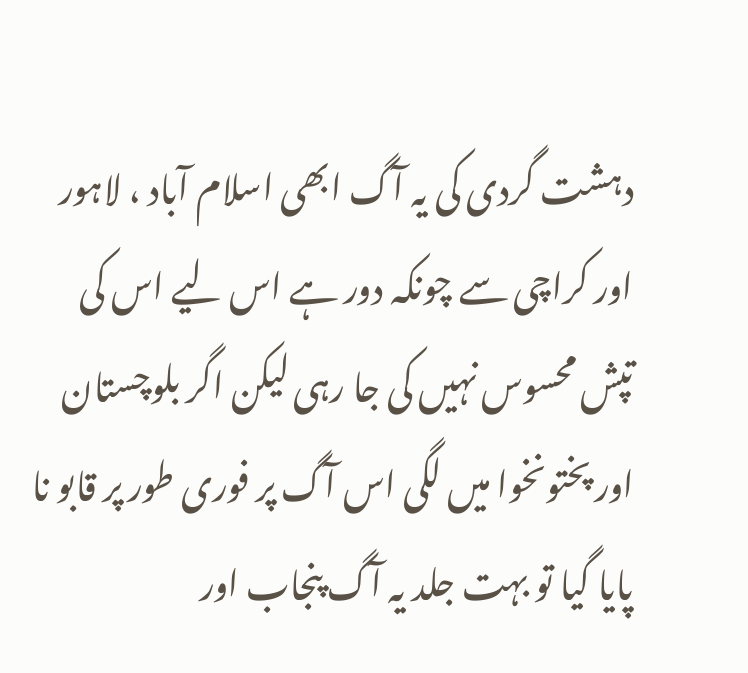دہشت گردی کی یہ آگ ابھی اسلام آباد ، لاہور اور کراچی سے چونکہ دور ہے اس لیے اس کی تپش محسوس نہیں کی جا رہی لیکن اگر بلوچستان اور پختونخوا میں لگی اس آگ پر فوری طور پر قابو نا پایا گیا تو بہت جلد یہ آگ پنجاب اور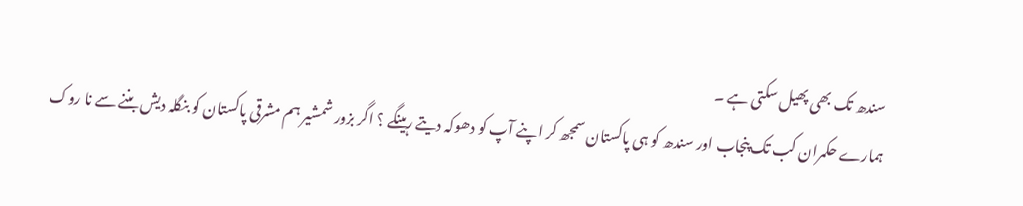سندھ تک بھی پھیل سکتی ہے ۔
ہمارے حکمران کب تک پنجاب اور سندھ کو ہی پاکستان سمجھ کر اپنے آپ کو دھوکہ دیتے رہینگے ؟ اگر بزور شمشیر ہم مشرقی پاکستان کو بنگلہ دیش بننے سے نا روک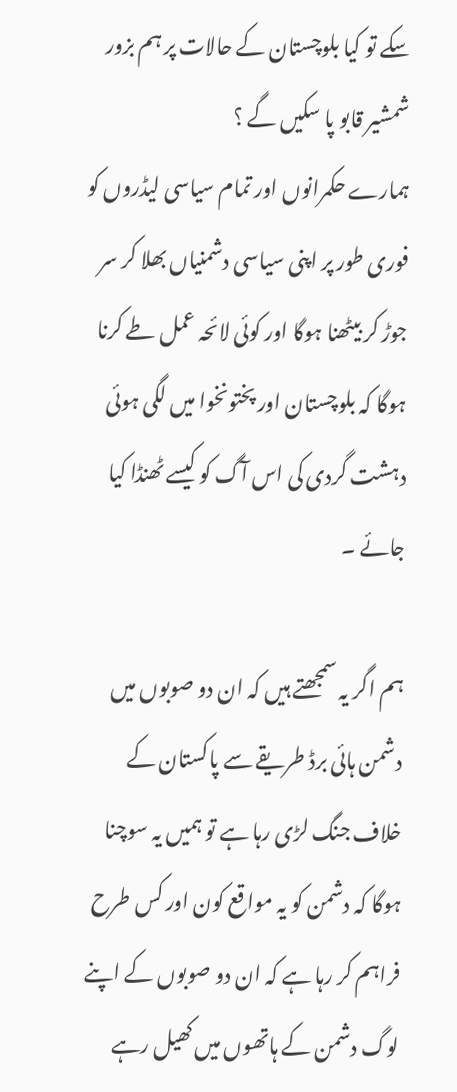سکے تو کیا بلوچستان کے حالات پر ہم بزور شمشیر قابو پا سکیں گے ؟
ہمارے حکمرانوں اور تمام سیاسی لیڈروں کو فوری طور پر اپنی سیاسی دشمنیاں بھلا کر سر جوڑ کر بیٹھنا ہوگا اور کوئی لائحہ عمل طے کرنا ہوگا کہ بلوچستان اور پختونخوا میں لگی ہوئی دہشت گردی کی اس آگ کو کیسے ٹھنڈا کیا جائے ۔

ہم اگر یہ سمجھتے ہیں کہ ان دو صوبوں میں دشمن ہائی برڈ طریقے سے پاکستان کے خلاف جنگ لڑی رہا ہے تو ہمیں یہ سوچنا ہوگا کہ دشمن کو یہ مواقع کون اور کس طرح فراہم کر رہا ہے کہ ان دو صوبوں کے اپنے لوگ دشمن کے ہاتھوں میں کھیل رہے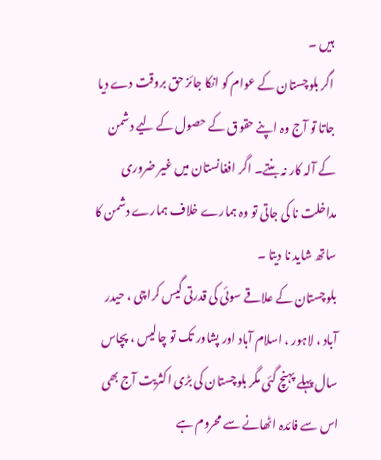ہیں ۔
اگر بلوچستان کے عوام کو انکا جائز حق بروقت دے دیا جاتا تو آج وہ اپنے حقوق کے حصول کے لیے دشمن کے آلہ کار نہ بنتے۔ اگر افغانستان میں غیر ضروری مداخلت نا کی جاتی تو وہ ہمارے خلاف ہمارے دشمن کا ساتھ شاید نا دیتا ۔
بلوچستان کے علاقے سوئی کی قدرتی گیس کراچی ، حیدر آباد ، لاہور ، اسلام آباد اور پشاور تک تو چالیس ، پچاس سال پہلے پہنچ گئی مگر بلوچستان کی بڑی اکثریت آج بھی اس سے فائدہ اٹھانے سے محروم ہے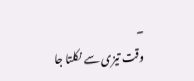۔
وقت تیزی سے نکلتا جا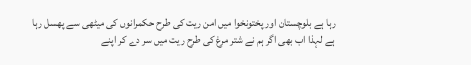رہا ہے بلوچستان اور پختونخوا میں امن ریت کی طرح حکمرانوں کی میٹھی سے پھسل رہا ہے لہذا اب بھی اگر ہم نے شتر مرغ کی طرح ریت میں سر دے کر اپنے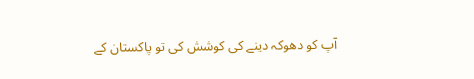آپ کو دھوکہ دینے کی کوشش کی تو پاکستان کے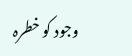وجود کو خطرہ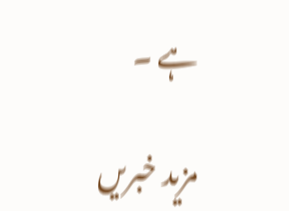ہے ۔

مزید خبریں